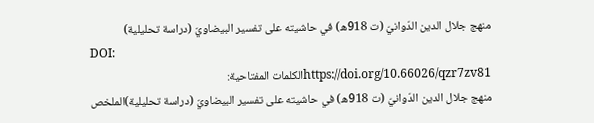منهج جلال الدين الدّوانيّ (ت 918ه) في حاشيته على تفسير البيضاويّ (دراسة تحليلية)
DOI:
https://doi.org/10.66026/qzr7zv81الكلمات المفتاحية:
منهج جلال الدين الدّوانيّ (ت 918ه) في حاشيته على تفسير البيضاويّ (دراسة تحليلية)الملخص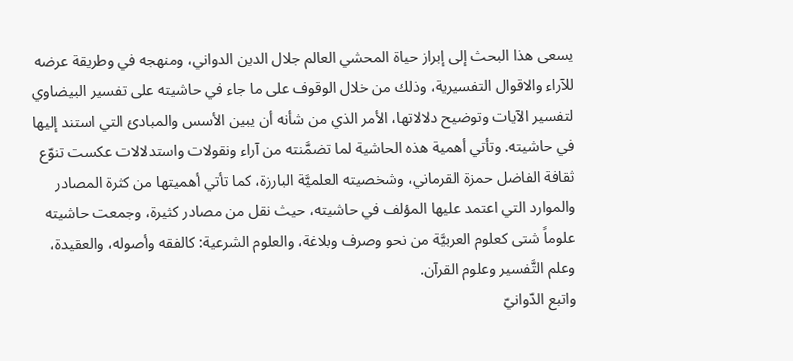يسعى هذا البحث إلى إبراز حياة المحشي العالم جلال الدين الدواني، ومنهجه في وطريقة عرضه للآراء والاقوال التفسيرية، وذلك من خلال الوقوف على ما جاء في حاشيته على تفسير البيضاوي لتفسير الآيات وتوضيح دلالاتها، الأمر الذي من شأنه أن يبين الأسس والمبادئ التي استند إليها في حاشيته. وتأتي أهمية هذه الحاشية لما تضمَّنته من آراء ونقولات واستدلالات عكست تنوّع ثقافة الفاضل حمزة القرماني، وشخصيته العلميَّة البارزة، كما تأتي أهميتها من كثرة المصادر والموارد التي اعتمد عليها المؤلف في حاشيته، حيث نقل من مصادر كثيرة، وجمعت حاشيته علوماً شتى كعلوم العربيَّة من نحو وصرف وبلاغة، والعلوم الشرعية: كالفقه وأصوله، والعقيدة، وعلم التَّفسير وعلوم القرآن.
واتبع الدّوانيّ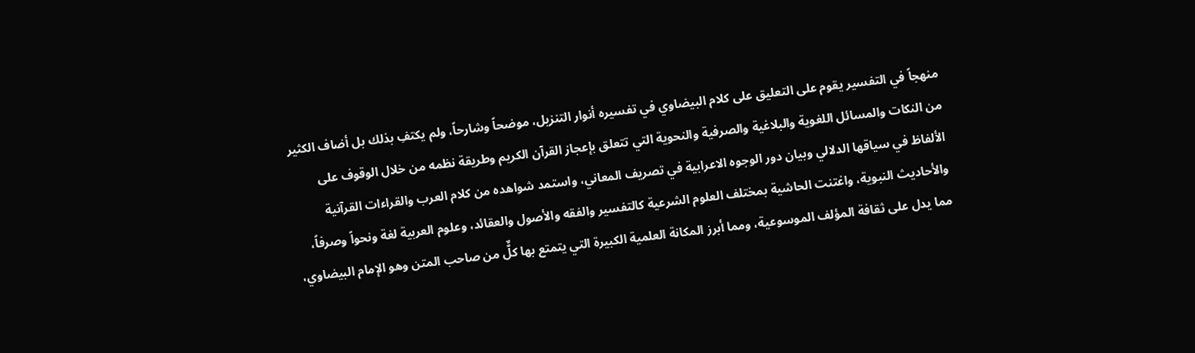منهجاً في التفسير يقوم على التعليق على كلام البيضاوي في تفسيره أنوار التنزيل، موضحاً وشارحاً، ولم يكتفِ بذلك بل أضاف الكثير من النكات والمسائل اللغوية والبلاغية والصرفية والنحوية التي تتعلق بإعجاز القرآن الكريم وطريقة نظمه من خلال الوقوف على الألفاظ في سياقها الدلالي وبيان دور الوجوه الاعرابية في تصريف المعاني، واستمد شواهده من كلام العرب والقراءات القرآنية والأحاديث النبوية، واغتنت الحاشية بمختلف العلوم الشرعية كالتفسير والفقه والأصول والعقائد، وعلوم العربية لغة ونحواً وصرفاً، مما يدل على ثقافة المؤلف الموسوعية، ومما أبرز المكانة العلمية الكبيرة التي يتمتع بها كلٌّ من صاحب المتن وهو الإمام البيضاوي،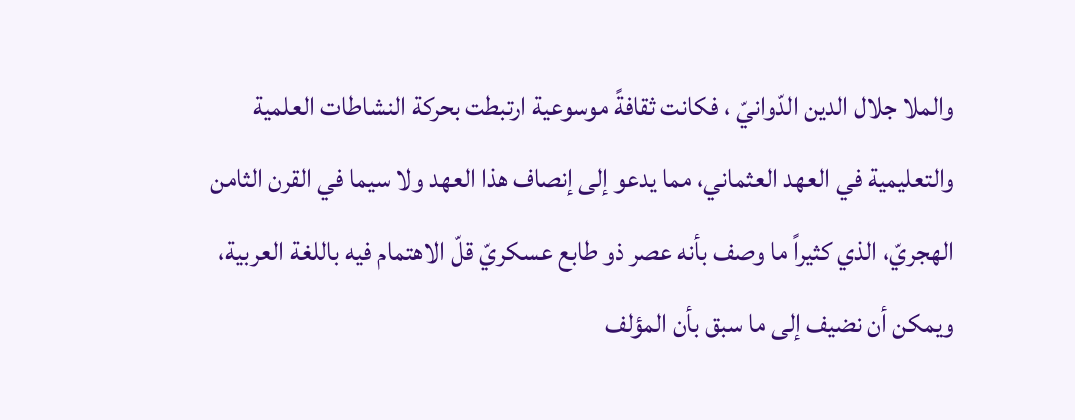والملا جلال الدين الدّوانيّ ، فكانت ثقافةً موسوعية ارتبطت بحركة النشاطات العلمية والتعليمية في العهد العثماني، مما يدعو إلى إنصاف هذا العهد ولا سيما في القرن الثامن الهجريّ، الذي كثيراً ما وصف بأنه عصر ذو طابع عسكريّ قلّ الاهتمام فيه باللغة العربية، ويمكن أن نضيف إلى ما سبق بأن المؤلف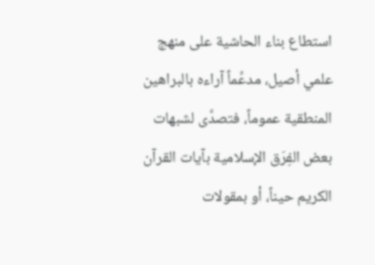استطاع بناء الحاشية على منهج علمي أصيل، مدعِّماً آراءه بالبراهين المنطقية عموماً، فتصدَّى لشبهات بعض الفِرَق الإسلامية بآيات القرآن الكريم حيناً، أو بمقولات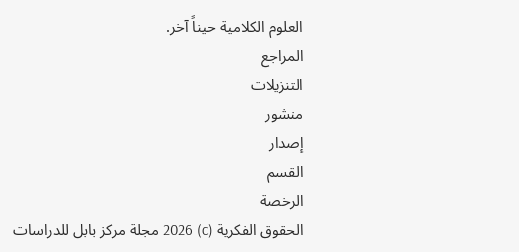العلوم الكلامية حيناً آخر.
المراجع
التنزيلات
منشور
إصدار
القسم
الرخصة
الحقوق الفكرية (c) 2026 مجلة مركز بابل للدراسات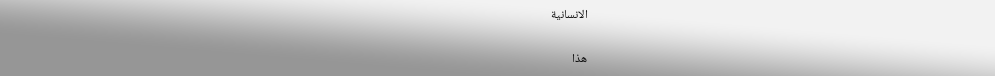الانسانية

هذا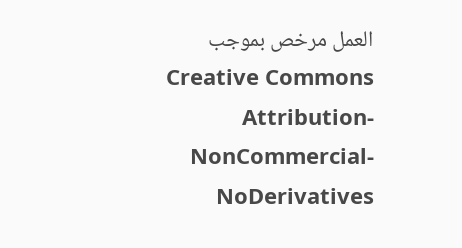العمل مرخص بموجب Creative Commons Attribution-NonCommercial-NoDerivatives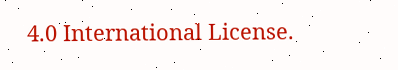4.0 International License.